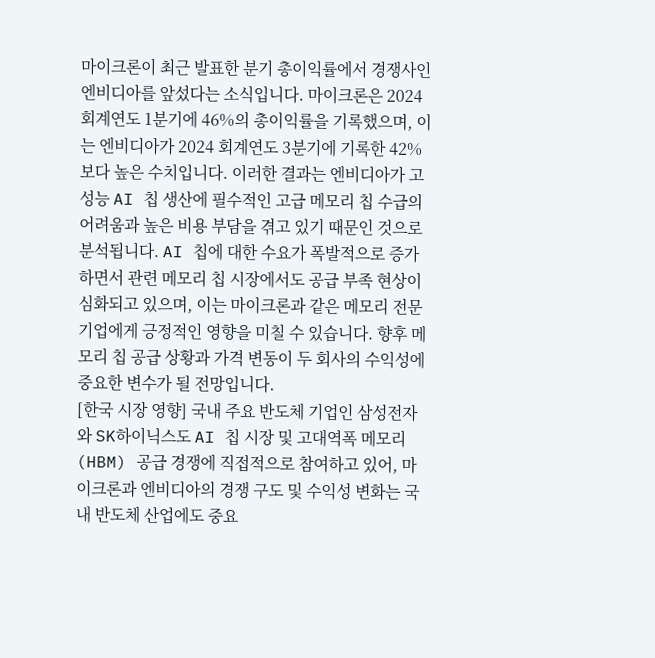마이크론이 최근 발표한 분기 총이익률에서 경쟁사인 엔비디아를 앞섰다는 소식입니다. 마이크론은 2024 회계연도 1분기에 46%의 총이익률을 기록했으며, 이는 엔비디아가 2024 회계연도 3분기에 기록한 42%보다 높은 수치입니다. 이러한 결과는 엔비디아가 고성능 AI 칩 생산에 필수적인 고급 메모리 칩 수급의 어려움과 높은 비용 부담을 겪고 있기 때문인 것으로 분석됩니다. AI 칩에 대한 수요가 폭발적으로 증가하면서 관련 메모리 칩 시장에서도 공급 부족 현상이 심화되고 있으며, 이는 마이크론과 같은 메모리 전문 기업에게 긍정적인 영향을 미칠 수 있습니다. 향후 메모리 칩 공급 상황과 가격 변동이 두 회사의 수익성에 중요한 변수가 될 전망입니다.
[한국 시장 영향] 국내 주요 반도체 기업인 삼성전자와 SK하이닉스도 AI 칩 시장 및 고대역폭 메모리(HBM) 공급 경쟁에 직접적으로 참여하고 있어, 마이크론과 엔비디아의 경쟁 구도 및 수익성 변화는 국내 반도체 산업에도 중요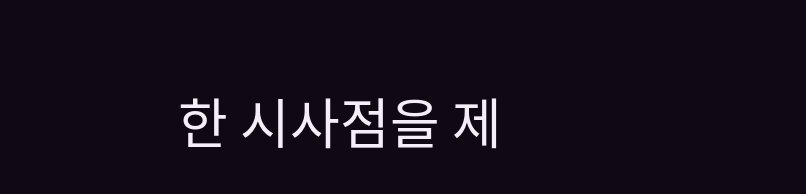한 시사점을 제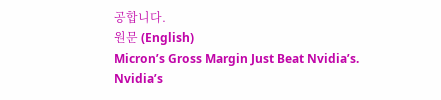공합니다.
원문 (English)
Micron’s Gross Margin Just Beat Nvidia’s. Nvidia’s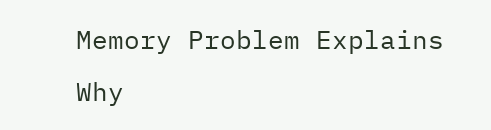Memory Problem Explains Why